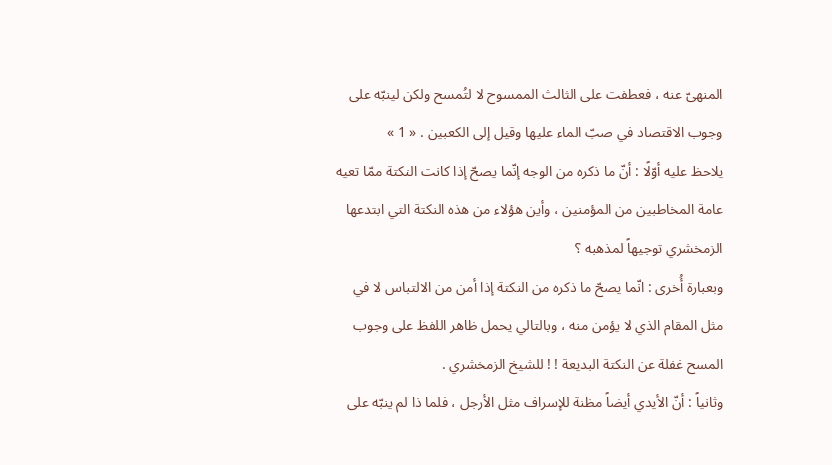المنهىّ عنه ، فعطفت على الثالث الممسوح لا لتُمسح ولكن لينبّه على وجوب الاقتصاد في صبّ الماء عليها وقيل إلى الكعبين . « 1 »
يلاحظ عليه أوّلًا : أنّ ما ذكره من الوجه إنّما يصحّ إذا كانت النكتة ممّا تعيه عامة المخاطبين من المؤمنين ، وأين هؤلاء من هذه النكتة التي ابتدعها الزمخشري توجيهاً لمذهبه ؟
وبعبارة أُخرى : انّما يصحّ ما ذكره من النكتة إذا أمن من الالتباس لا في مثل المقام الذي لا يؤمن منه ، وبالتالي يحمل ظاهر اللفظ على وجوب المسح غفلة عن النكتة البديعة ! ! للشيخ الزمخشري .
وثانياً : أنّ الأيدي أيضاً مظنة للإسراف مثل الأرجل ، فلما ذا لم ينبّه على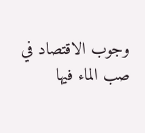وجوب الاقتصاد في صب الماء فيها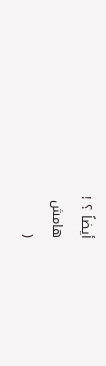أيضاً ؟ !
هامش
(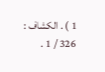1 ) . الكشاف : 326 / 1 .